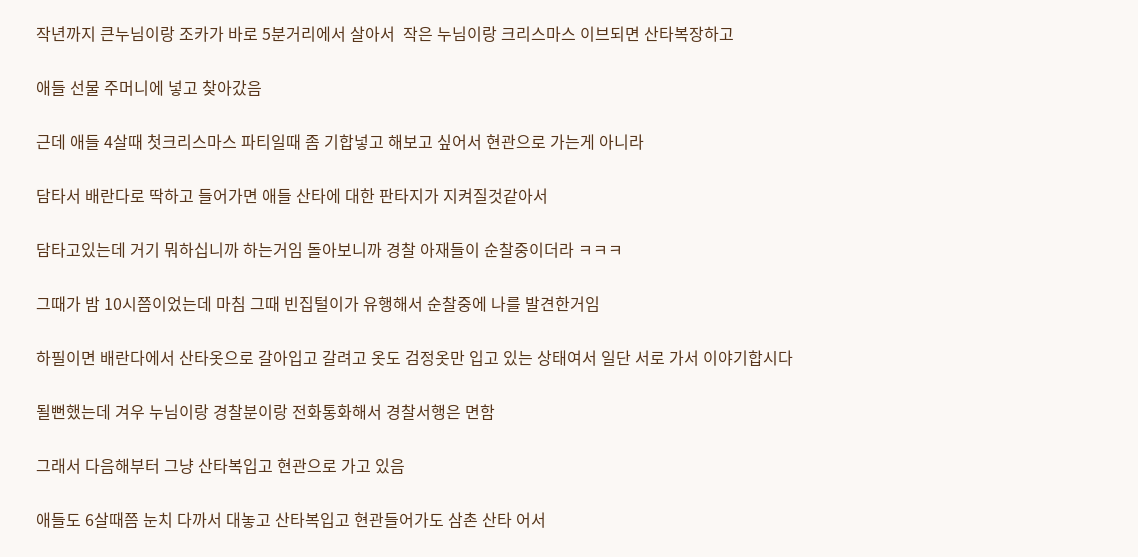작년까지 큰누님이랑 조카가 바로 5분거리에서 살아서  작은 누님이랑 크리스마스 이브되면 산타복장하고


애들 선물 주머니에 넣고 찾아갔음


근데 애들 4살때 첫크리스마스 파티일때 좀 기합넣고 해보고 싶어서 현관으로 가는게 아니라


담타서 배란다로 딱하고 들어가면 애들 산타에 대한 판타지가 지켜질것같아서


담타고있는데 거기 뭐하십니까 하는거임 돌아보니까 경찰 아재들이 순찰중이더라 ㅋㅋㅋ


그때가 밤 10시쯤이었는데 마침 그때 빈집털이가 유행해서 순찰중에 나를 발견한거임


하필이면 배란다에서 산타옷으로 갈아입고 갈려고 옷도 검정옷만 입고 있는 상태여서 일단 서로 가서 이야기합시다


될뻔했는데 겨우 누님이랑 경찰분이랑 전화통화해서 경찰서행은 면함


그래서 다음해부터 그냥 산타복입고 현관으로 가고 있음


애들도 6살때쯤 눈치 다까서 대놓고 산타복입고 현관들어가도 삼촌 산타 어서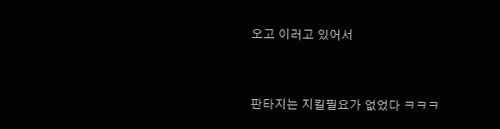오고 이러고 있어서


판타지는 지킬필요가 없었다 ㅋㅋㅋ